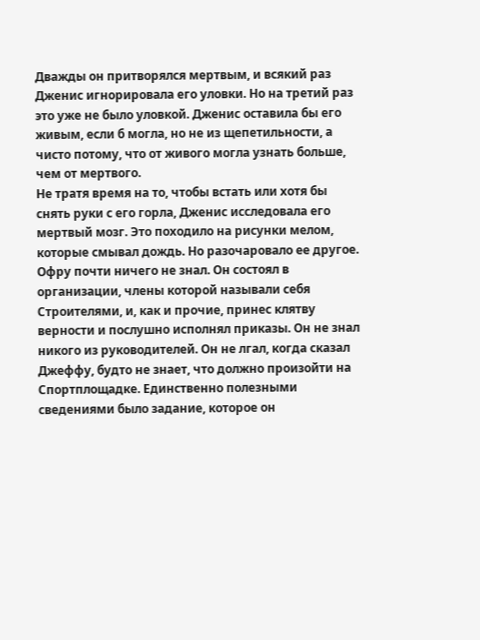Дважды он притворялся мертвым, и всякий раз Дженис игнорировала его уловки. Но на третий раз это уже не было уловкой. Дженис оставила бы его живым, если б могла, но не из щепетильности, а чисто потому, что от живого могла узнать больше, чем от мертвого.
Не тратя время на то, чтобы встать или хотя бы снять руки с его горла, Дженис исследовала его мертвый мозг. Это походило на рисунки мелом, которые смывал дождь. Но разочаровало ее другое. Офру почти ничего не знал. Он состоял в организации, члены которой называли себя Строителями, и, как и прочие, принес клятву верности и послушно исполнял приказы. Он не знал никого из руководителей. Он не лгал, когда сказал Джеффу, будто не знает, что должно произойти на Спортплощадке. Единственно полезными сведениями было задание, которое он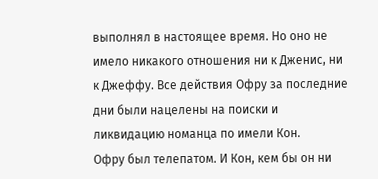выполнял в настоящее время. Но оно не имело никакого отношения ни к Дженис, ни к Джеффу. Все действия Офру за последние дни были нацелены на поиски и ликвидацию номанца по имели Кон.
Офру был телепатом. И Кон, кем бы он ни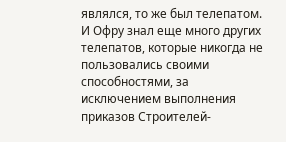являлся, то же был телепатом. И Офру знал еще много других телепатов, которые никогда не пользовались своими способностями, за исключением выполнения приказов Строителей-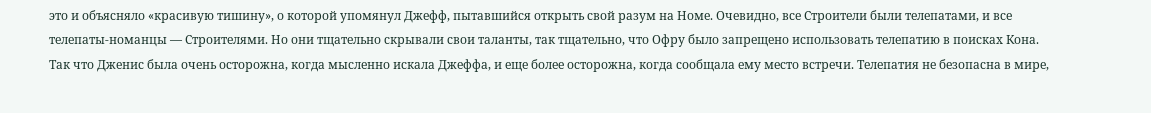это и объясняло «красивую тишину», о которой упомянул Джефф, пытавшийся открыть свой разум на Номе. Очевидно, все Строители были телепатами, и все телепаты-номанцы — Строителями. Но они тщательно скрывали свои таланты, так тщательно, что Офру было запрещено использовать телепатию в поисках Кона.
Так что Дженис была очень осторожна, когда мысленно искала Джеффа, и еще более осторожна, когда сообщала ему место встречи. Телепатия не безопасна в мире,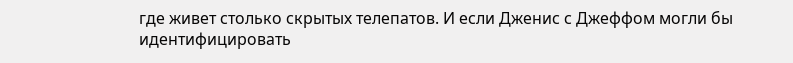где живет столько скрытых телепатов. И если Дженис с Джеффом могли бы идентифицировать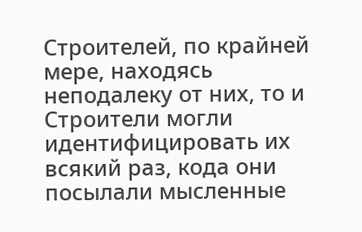Строителей, по крайней мере, находясь неподалеку от них, то и Строители могли идентифицировать их всякий раз, кода они посылали мысленные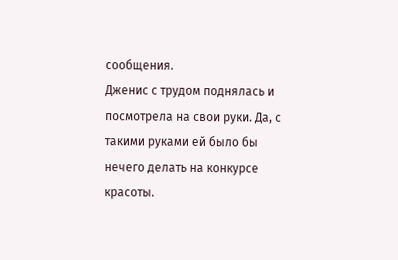сообщения.
Дженис с трудом поднялась и посмотрела на свои руки. Да, с такими руками ей было бы нечего делать на конкурсе красоты.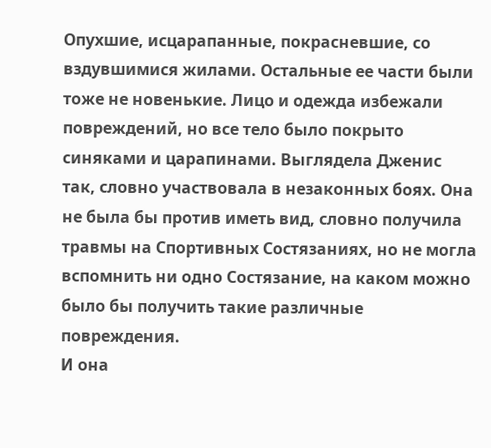Опухшие, исцарапанные, покрасневшие, со вздувшимися жилами. Остальные ее части были тоже не новенькие. Лицо и одежда избежали повреждений, но все тело было покрыто синяками и царапинами. Выглядела Дженис так, словно участвовала в незаконных боях. Она не была бы против иметь вид, словно получила травмы на Спортивных Состязаниях, но не могла вспомнить ни одно Состязание, на каком можно было бы получить такие различные повреждения.
И она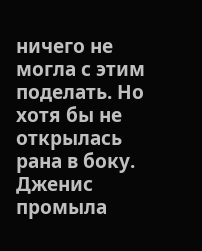ничего не могла с этим поделать. Но хотя бы не открылась рана в боку. Дженис промыла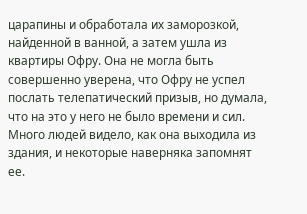царапины и обработала их заморозкой, найденной в ванной, а затем ушла из квартиры Офру. Она не могла быть совершенно уверена, что Офру не успел послать телепатический призыв, но думала, что на это у него не было времени и сил.
Много людей видело, как она выходила из здания, и некоторые наверняка запомнят ее.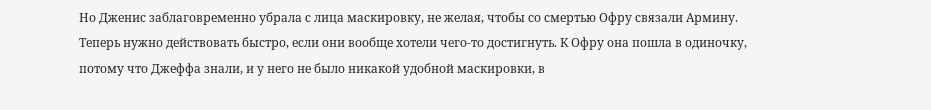Но Дженис заблаговременно убрала с лица маскировку, не желая, чтобы со смертью Офру связали Армину.
Теперь нужно действовать быстро, если они вообще хотели чего-то достигнуть. К Офру она пошла в одиночку, потому что Джеффа знали, и у него не было никакой удобной маскировки, в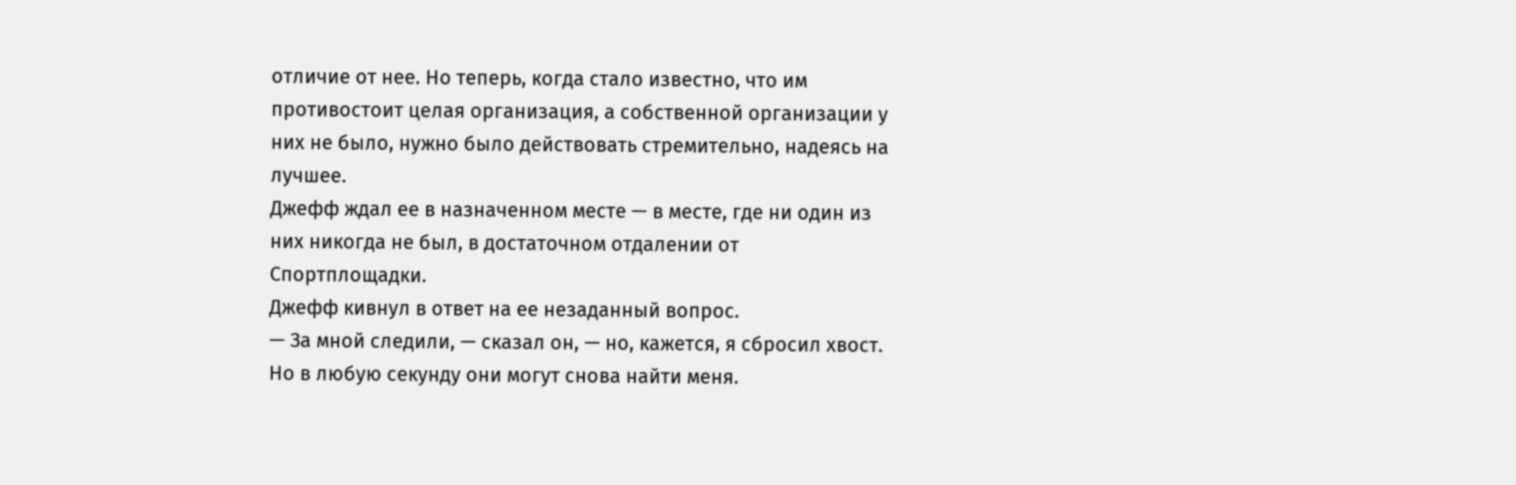отличие от нее. Но теперь, когда стало известно, что им противостоит целая организация, а собственной организации у них не было, нужно было действовать стремительно, надеясь на лучшее.
Джефф ждал ее в назначенном месте — в месте, где ни один из них никогда не был, в достаточном отдалении от Спортплощадки.
Джефф кивнул в ответ на ее незаданный вопрос.
— За мной следили, — сказал он, — но, кажется, я сбросил хвост. Но в любую секунду они могут снова найти меня.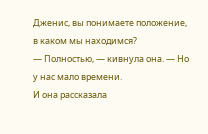Дженис, вы понимаете положение, в каком мы находимся?
— Полностью, — кивнула она. — Но у нас мало времени.
И она рассказала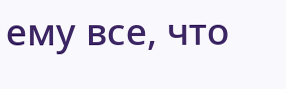ему все, что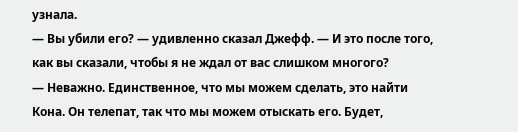узнала.
— Вы убили его? — удивленно сказал Джефф. — И это после того, как вы сказали, чтобы я не ждал от вас слишком многого?
— Неважно. Единственное, что мы можем сделать, это найти Кона. Он телепат, так что мы можем отыскать его. Будет,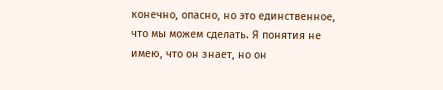конечно, опасно, но это единственное, что мы можем сделать. Я понятия не имею, что он знает, но он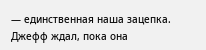— единственная наша зацепка.
Джефф ждал, пока она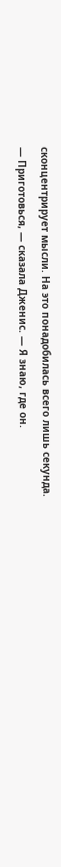сконцентрирует мысли. На это понадобилась всего лишь секунда.
— Приготовься, — сказала Дженис. — Я знаю, где он.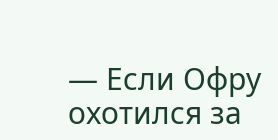— Если Офру охотился за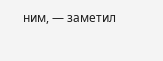ним, — заметил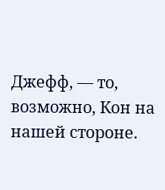Джефф, — то, возможно, Кон на нашей стороне.